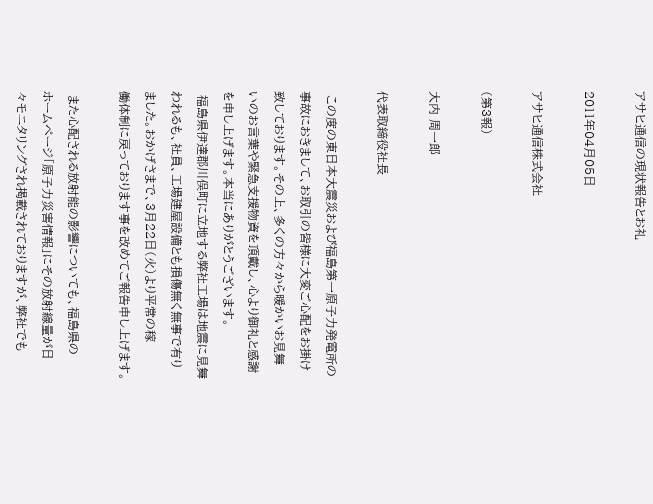アサヒ通信の現状報告とお礼

2011年04月05日

アサヒ通信株式会社

(第3報)

大内 周一郎

代表取締役社長

 この度の東日本大震災および福島第一原子力発電所の
事故におきまして、お取引の皆様に大変ご心配をお掛け
致しております。その上、多くの方々から暖かいお見舞
いのお言葉や緊急支援物資を頂戴し、心より御礼と感謝
を申し上げます。本当にありがとうございます。
 福島県伊達郡川俣町に立地する弊社工場は地震に見舞
われるも、社員、工場建屋設備とも損傷無く無事で有り
ました。おかげさまで、3月22日(火)より平常の稼
働体制に戻っております事を改めてご報告申し上げます。

 また心配される放射能の影響についても、福島県の
ホームページ「原子力災害情報」にその放射線量が日
々モニタリングされ掲載されておりますが、弊社でも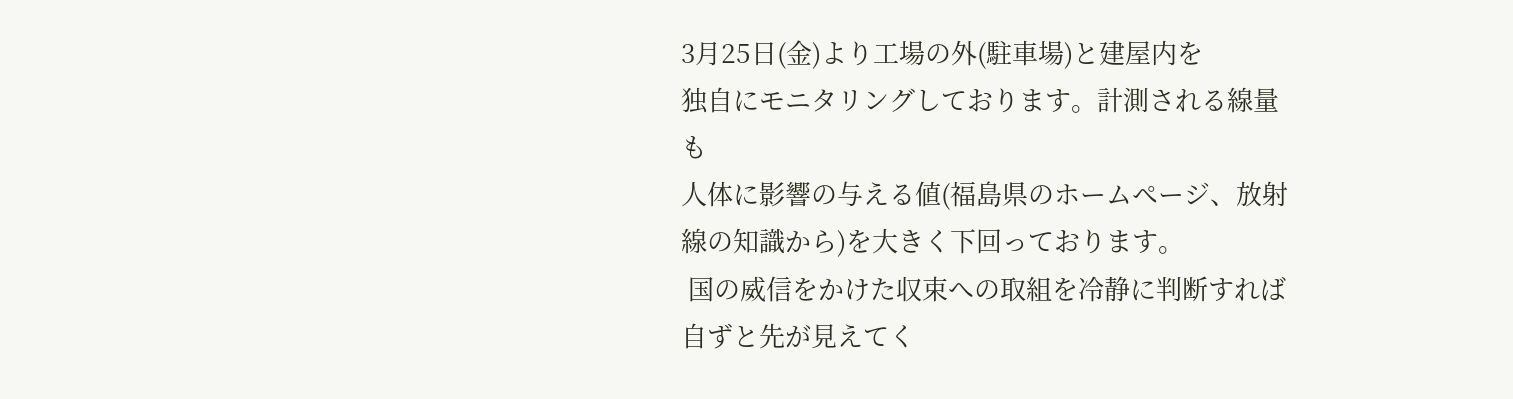3月25日(金)より工場の外(駐車場)と建屋内を
独自にモニタリングしております。計測される線量も
人体に影響の与える値(福島県のホームページ、放射
線の知識から)を大きく下回っております。
 国の威信をかけた収束への取組を冷静に判断すれば
自ずと先が見えてく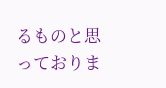るものと思っておりま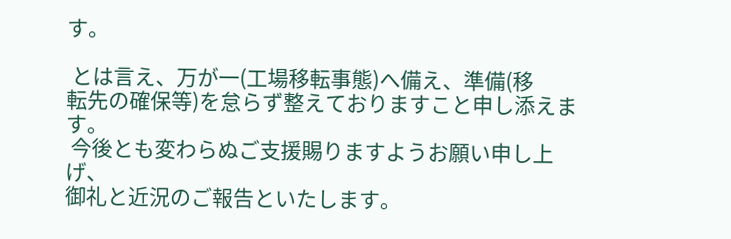す。

 とは言え、万が一(工場移転事態)へ備え、準備(移
転先の確保等)を怠らず整えておりますこと申し添えま
す。
 今後とも変わらぬご支援賜りますようお願い申し上げ、
御礼と近況のご報告といたします。